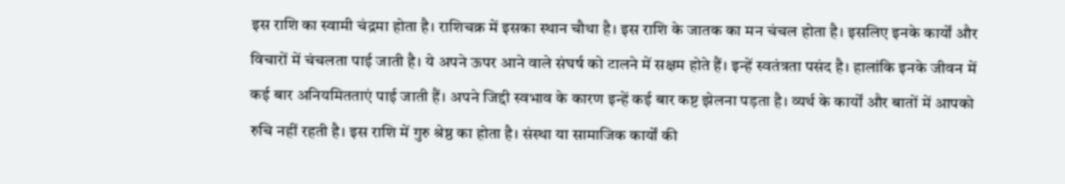इस राशि का स्वामी चंद्रमा होता है। राशिचक्र में इसका स्थान चौथा है। इस राशि के जातक का मन चंचल होता है। इसलिए इनके कार्यों और विचारों में चंचलता पाई जाती है। ये अपने ऊपर आने वाले संघर्ष को टालने में सक्षम होते हैं। इन्हें स्वतंत्रता पसंद है। हालांकि इनके जीवन में कई बार अनियमितताएं पाई जाती हैं। अपने जिद्दी स्वभाव के कारण इन्हें कई बार कष्ट झेलना पड़ता है। व्यर्थ के कार्यों और बातों में आपको रुचि नहीं रहती है। इस राशि में गुरु श्रेष्ठ का होता है। संस्था या सामाजिक कार्यों की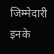जिम्मेदारी इनके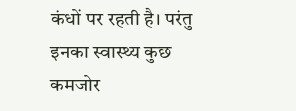कंधों पर रहती है। परंतु इनका स्वास्थ्य कुछ कमजोर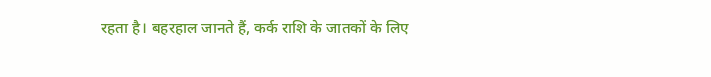रहता है। बहरहाल जानते हैं, कर्क राशि के जातकों के लिए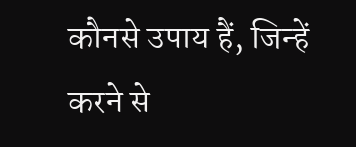कौनसे उपाय हैं, जिन्हें करने से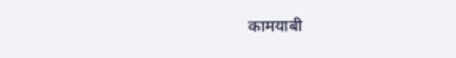कामयाबी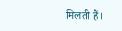मिलती हैं।